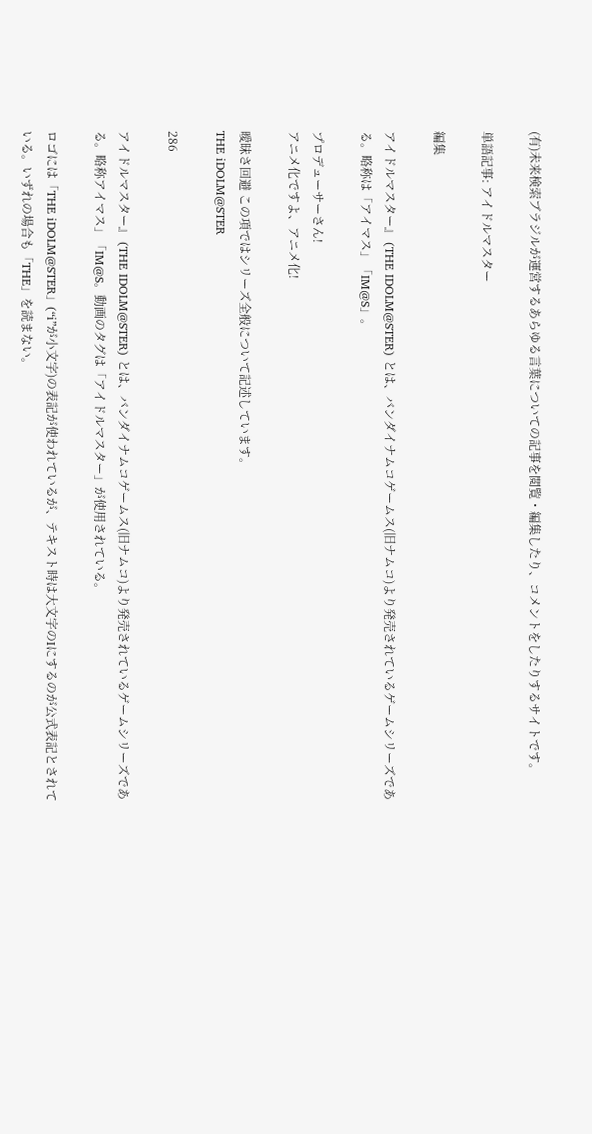(有)未来検索ブラジルが運営するあらゆる言葉についての記事を閲覧・編集したり、コメントをしたりするサイトです。

単語記事: アイドルマスター

編集

アイドルマスター』 (THE IDOLM@STER) とは、バンダイナムコゲームス(旧ナムコ)より発売されているゲームシリーズである。略称は「アイマス」「IM@S」。

プロデューサーさん!
アニメ化ですよ、アニメ化!

曖昧さ回避 この項ではシリーズ全般について記述しています。
THE iDOLM@STER

286

アイドルマスター』 (THE IDOLM@STER) とは、バンダイナムコゲームス(旧ナムコ)より発売されているゲームシリーズである。略称アイマス」「IM@S。動画のタグは「アイドルマスター」が使用されている。

ロゴには「THE iDOLM@STER」(“i”が小文字)の表記が使われているが、テキスト時は大文字のIにするのが公式表記とされている。いずれの場合も「THE」を読まない。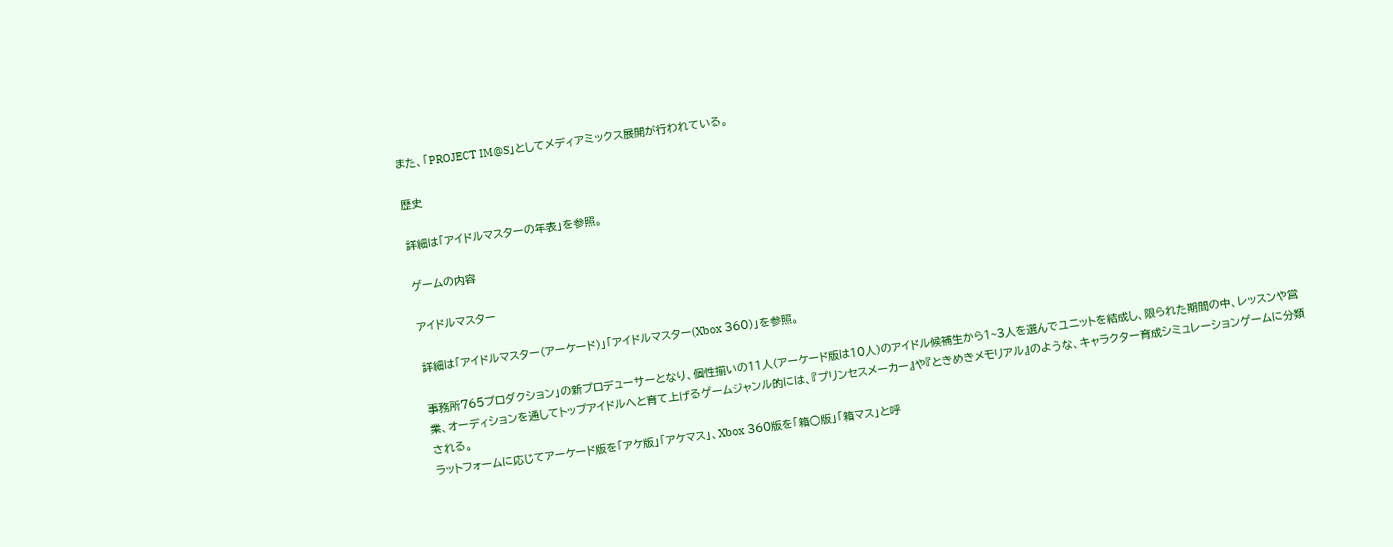また、「PROJECT IM@S」としてメディアミックス展開が行われている。

歴史

詳細は「アイドルマスターの年表」を参照。

ゲームの内容

アイドルマスター

詳細は「アイドルマスター(アーケード)」「アイドルマスター(Xbox 360)」を参照。

事務所765プロダクション」の新プロデューサーとなり、個性揃いの11人(アーケード版は10人)のアイドル候補生から1~3人を選んでユニットを結成し、限られた期間の中、レッスンや営業、オーディションを通してトップアイドルへと育て上げるゲームジャンル的には、『プリンセスメーカー』や『ときめきメモリアル』のような、キャラクター育成シミュレーションゲームに分類される。
ラットフォームに応じてアーケード版を「アケ版」「アケマス」、Xbox 360版を「箱○版」「箱マス」と呼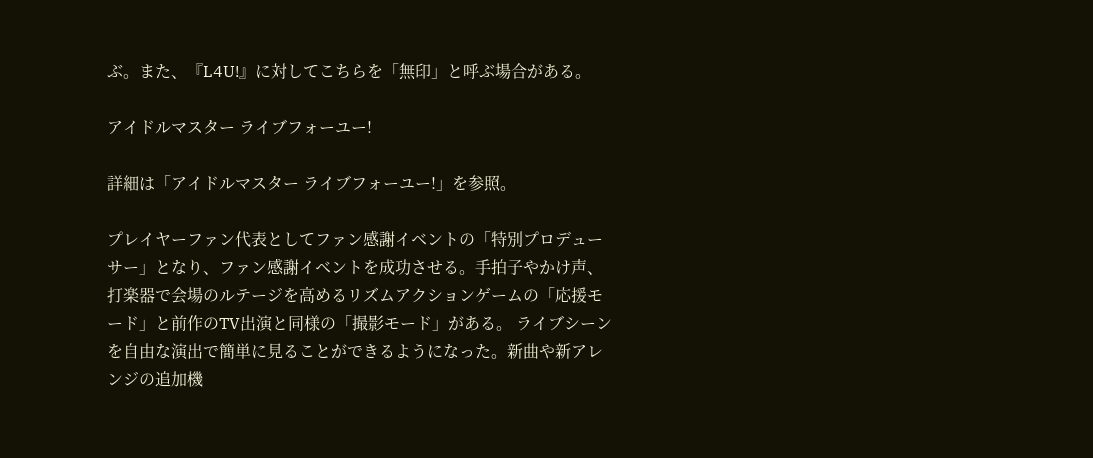ぶ。また、『L4U!』に対してこちらを「無印」と呼ぶ場合がある。

アイドルマスター ライブフォーユー!

詳細は「アイドルマスター ライブフォーユー!」を参照。

プレイヤーファン代表としてファン感謝イベントの「特別プロデューサー」となり、ファン感謝イベントを成功させる。手拍子やかけ声、打楽器で会場のルテージを高めるリズムアクションゲームの「応援モード」と前作のTV出演と同様の「撮影モード」がある。 ライブシーンを自由な演出で簡単に見ることができるようになった。新曲や新アレンジの追加機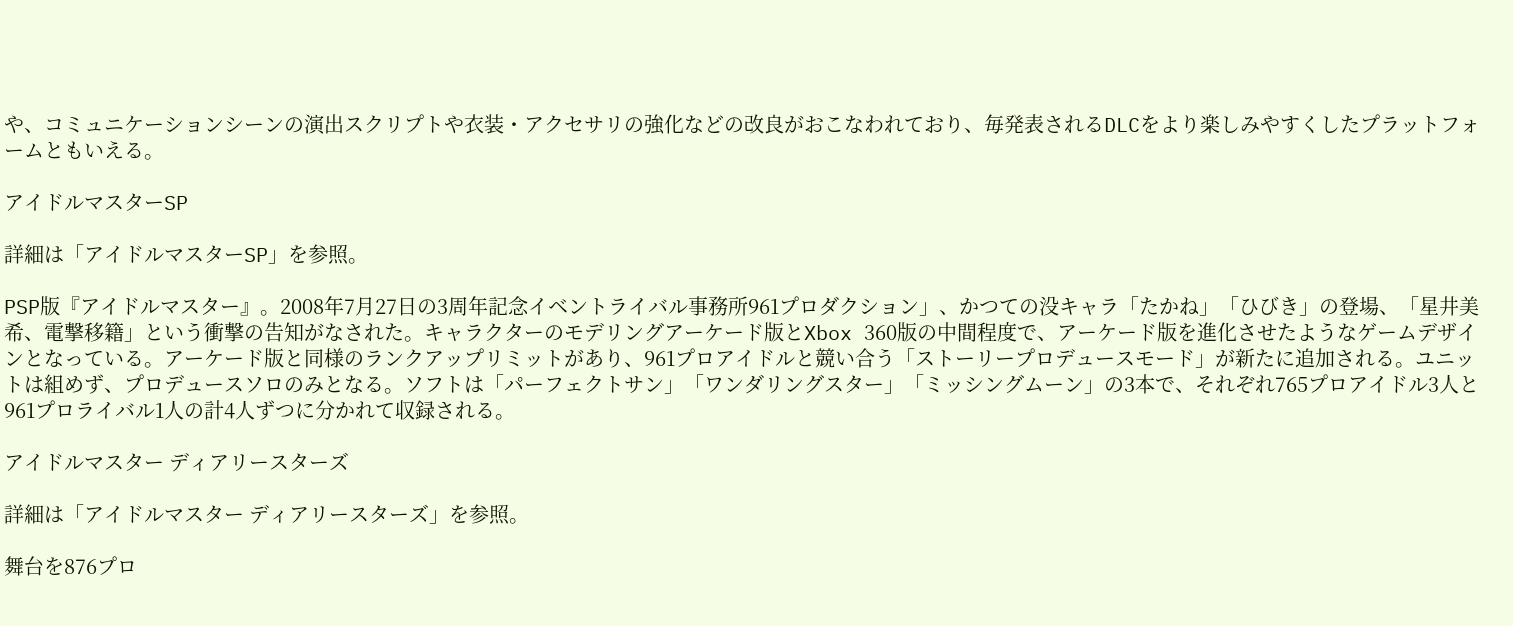や、コミュニケーションシーンの演出スクリプトや衣装・アクセサリの強化などの改良がおこなわれており、毎発表されるDLCをより楽しみやすくしたプラットフォームともいえる。

アイドルマスターSP

詳細は「アイドルマスターSP」を参照。

PSP版『アイドルマスター』。2008年7月27日の3周年記念イベントライバル事務所961プロダクション」、かつての没キャラ「たかね」「ひびき」の登場、「星井美希、電撃移籍」という衝撃の告知がなされた。キャラクターのモデリングアーケード版とXbox 360版の中間程度で、アーケード版を進化させたようなゲームデザインとなっている。アーケード版と同様のランクアップリミットがあり、961プロアイドルと競い合う「ストーリープロデュースモード」が新たに追加される。ユニットは組めず、プロデュースソロのみとなる。ソフトは「パーフェクトサン」「ワンダリングスター」「ミッシングムーン」の3本で、それぞれ765プロアイドル3人と961プロライバル1人の計4人ずつに分かれて収録される。

アイドルマスター ディアリースターズ

詳細は「アイドルマスター ディアリースターズ」を参照。

舞台を876プロ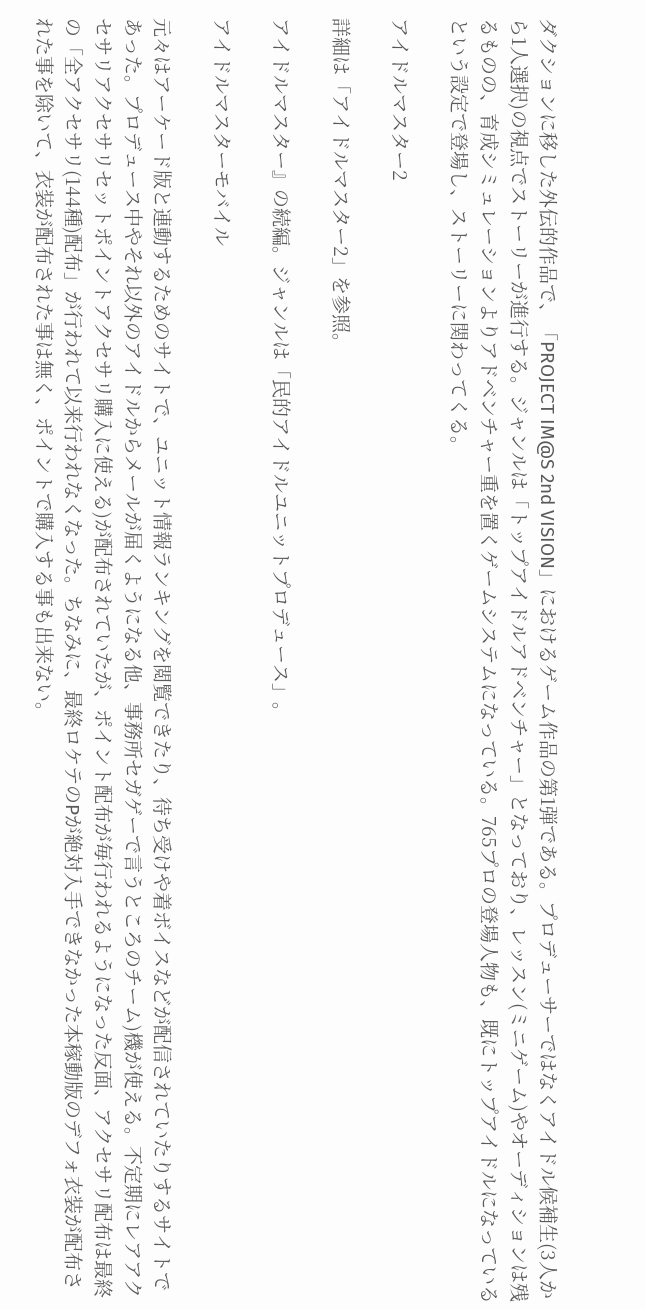ダクションに移した外伝的作品で、「PROJECT IM@S 2nd VISION」におけるゲーム作品の第1弾である。プロデューサーではなくアイドル候補生(3人から1人選択)の視点でストーリーが進行する。ジャンルは「トップアイドルアドベンチャー」となっており、レッスン(ミニゲーム)やオーディションは残るものの、育成シミュレーションよりアドベンチャー重を置くゲームシステムになっている。765プロの登場人物も、既にトップアイドルになっているという設定で登場し、ストーリーに関わってくる。

アイドルマスター2

詳細は「アイドルマスター2」を参照。

アイドルマスター』の続編。ジャンルは「民的アイドルユニットプロデュース」。

アイドルマスターモバイル

元々はアーケード版と連動するためのサイトで、ユニット情報ランキングを閲覧できたり、待ち受けや着ボイスなどが配信されていたりするサイトであった。プロデュース中やそれ以外のアイドルからメールが届くようになる他、事務所セガゲーで言うところのチーム)機が使える。不定期にレアアクセサリアクセサリセットポイントアクセサリ購入に使える)が配布されていたが、ポイント配布が毎行われるようになった反面、アクセサリ配布は最終の「全アクセサリ(144種)配布」が行われて以来行われなくなった。ちなみに、最終ロケテのPが絶対入手できなかった本稼動版のデフォ衣装が配布された事を除いて、衣装が配布された事は無く、ポイントで購入する事も出来ない。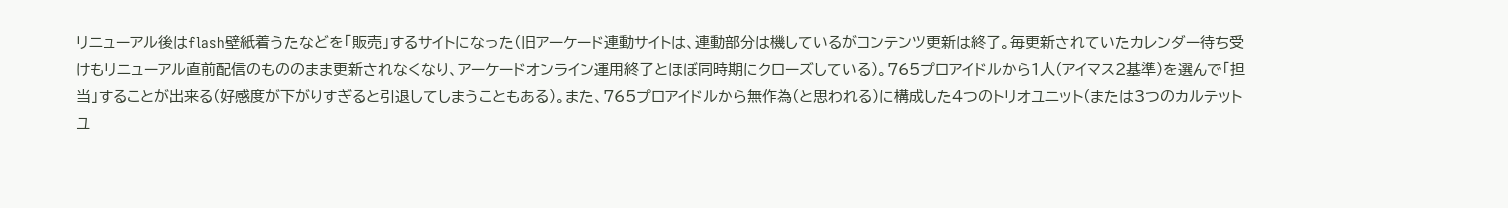リニューアル後はflash壁紙着うたなどを「販売」するサイトになった(旧アーケード連動サイトは、連動部分は機しているがコンテンツ更新は終了。毎更新されていたカレンダー待ち受けもリニューアル直前配信のもののまま更新されなくなり、アーケードオンライン運用終了とほぼ同時期にクローズしている)。765プロアイドルから1人(アイマス2基準)を選んで「担当」することが出来る(好感度が下がりすぎると引退してしまうこともある)。また、765プロアイドルから無作為(と思われる)に構成した4つのトリオユニット(または3つのカルテットユ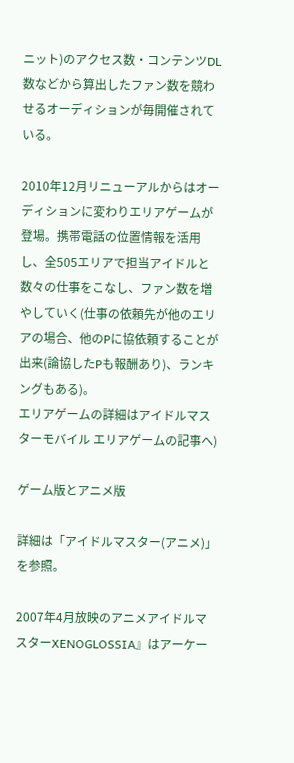ニット)のアクセス数・コンテンツDL数などから算出したファン数を競わせるオーディションが毎開催されている。

2010年12月リニューアルからはオーディションに変わりエリアゲームが登場。携帯電話の位置情報を活用し、全505エリアで担当アイドルと数々の仕事をこなし、ファン数を増やしていく(仕事の依頼先が他のエリアの場合、他のPに協依頼することが出来(論協したPも報酬あり)、ランキングもある)。
エリアゲームの詳細はアイドルマスターモバイル エリアゲームの記事へ)

ゲーム版とアニメ版

詳細は「アイドルマスター(アニメ)」を参照。

2007年4月放映のアニメアイドルマスターXENOGLOSSIA』はアーケー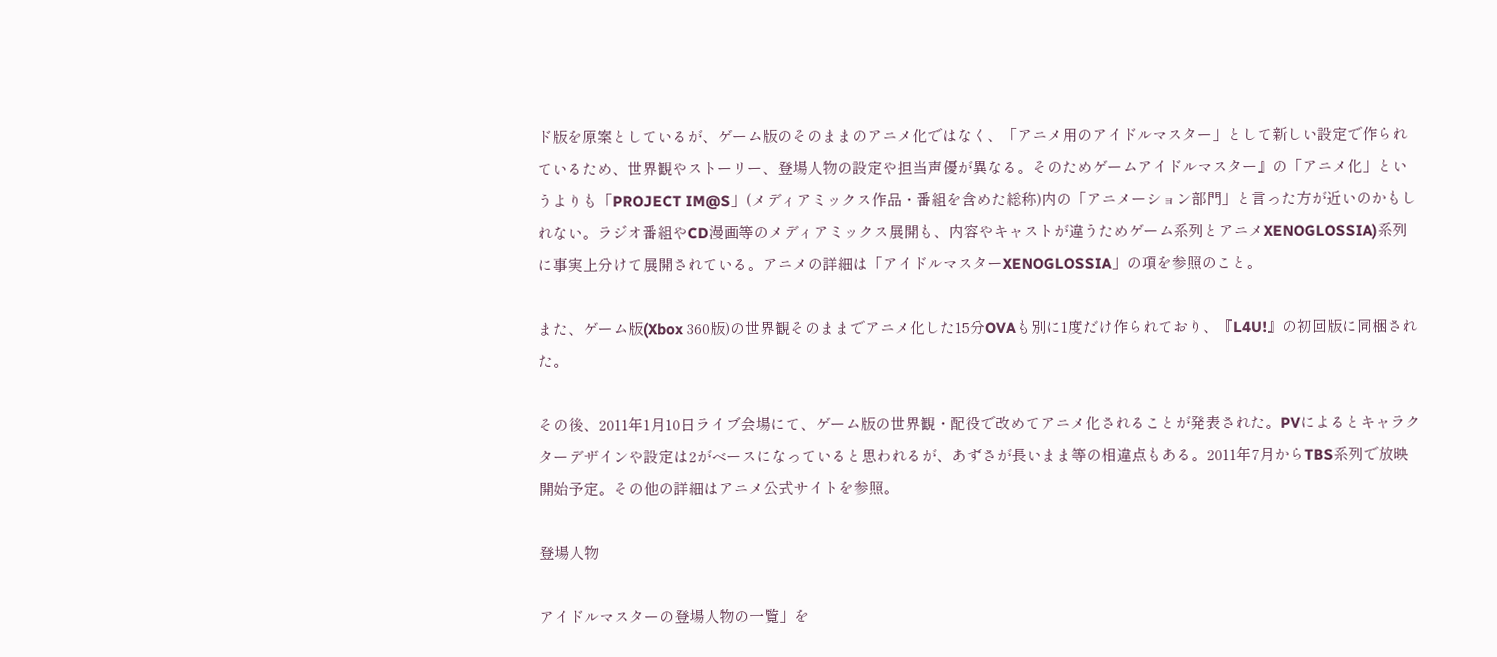ド版を原案としているが、ゲーム版のそのままのアニメ化ではなく、「アニメ用のアイドルマスター」として新しい設定で作られているため、世界観やストーリー、登場人物の設定や担当声優が異なる。そのためゲームアイドルマスター』の「アニメ化」というよりも「PROJECT IM@S」(メディアミックス作品・番組を含めた総称)内の「アニメーション部門」と言った方が近いのかもしれない。ラジオ番組やCD漫画等のメディアミックス展開も、内容やキャストが違うためゲーム系列とアニメXENOGLOSSIA)系列に事実上分けて展開されている。アニメの詳細は「アイドルマスターXENOGLOSSIA」の項を参照のこと。

また、ゲーム版(Xbox 360版)の世界観そのままでアニメ化した15分OVAも別に1度だけ作られており、『L4U!』の初回版に同梱された。

その後、2011年1月10日ライブ会場にて、ゲーム版の世界観・配役で改めてアニメ化されることが発表された。PVによるとキャラクターデザインや設定は2がベースになっていると思われるが、あずさが長いまま等の相違点もある。2011年7月からTBS系列で放映開始予定。その他の詳細はアニメ公式サイトを参照。

登場人物

アイドルマスターの登場人物の一覧」を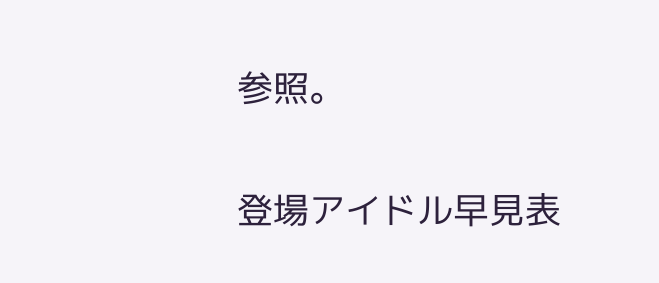参照。

登場アイドル早見表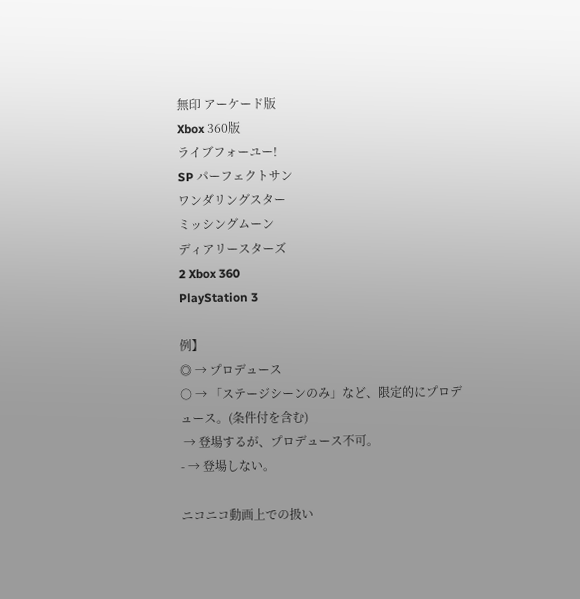無印 アーケード版
Xbox 360版
ライブフォーユー!
SP パーフェクトサン
ワンダリングスター
ミッシングムーン
ディアリースターズ
2 Xbox 360
PlayStation 3

例】
◎ → プロデュース
○ → 「ステージシーンのみ」など、限定的にプロデュース。(条件付を含む)
 → 登場するが、プロデュース不可。
- → 登場しない。

ニコニコ動画上での扱い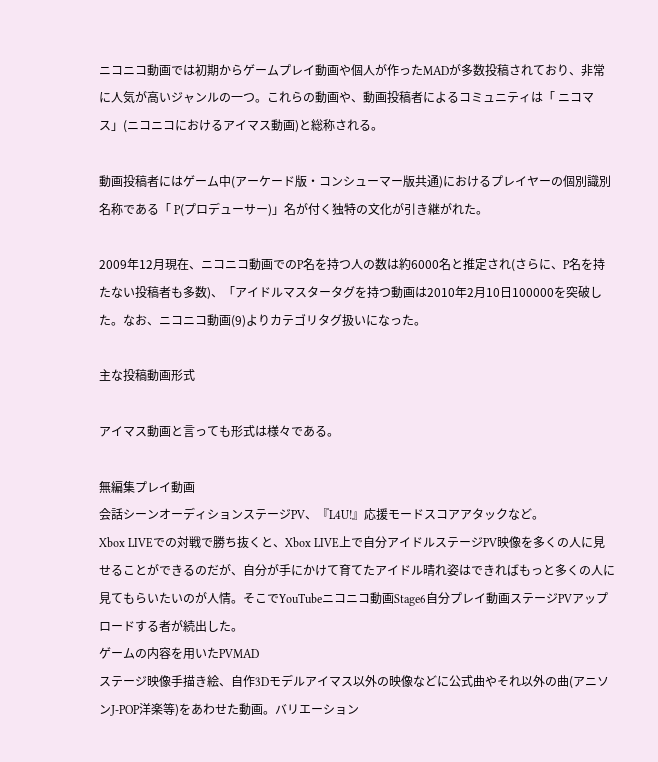ニコニコ動画では初期からゲームプレイ動画や個人が作ったMADが多数投稿されており、非常に人気が高いジャンルの一つ。これらの動画や、動画投稿者によるコミュニティは「 ニコマス」(ニコニコにおけるアイマス動画)と総称される。

動画投稿者にはゲーム中(アーケード版・コンシューマー版共通)におけるプレイヤーの個別識別名称である「 P(プロデューサー)」名が付く独特の文化が引き継がれた。

2009年12月現在、ニコニコ動画でのP名を持つ人の数は約6000名と推定され(さらに、P名を持たない投稿者も多数)、「アイドルマスタータグを持つ動画は2010年2月10日100000を突破した。なお、ニコニコ動画(9)よりカテゴリタグ扱いになった。

主な投稿動画形式

アイマス動画と言っても形式は様々である。

無編集プレイ動画
会話シーンオーディションステージPV、『L4U!』応援モードスコアアタックなど。
Xbox LIVEでの対戦で勝ち抜くと、Xbox LIVE上で自分アイドルステージPV映像を多くの人に見せることができるのだが、自分が手にかけて育てたアイドル晴れ姿はできればもっと多くの人に見てもらいたいのが人情。そこでYouTubeニコニコ動画Stage6自分プレイ動画ステージPVアップロードする者が続出した。
ゲームの内容を用いたPVMAD
ステージ映像手描き絵、自作3Dモデルアイマス以外の映像などに公式曲やそれ以外の曲(アニソンJ-POP洋楽等)をあわせた動画。バリエーション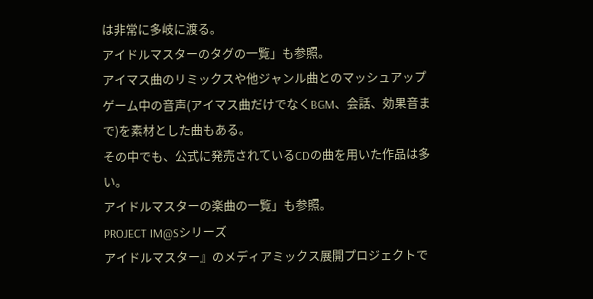は非常に多岐に渡る。
アイドルマスターのタグの一覧」も参照。
アイマス曲のリミックスや他ジャンル曲とのマッシュアップ
ゲーム中の音声(アイマス曲だけでなくBGM、会話、効果音まで)を素材とした曲もある。
その中でも、公式に発売されているCDの曲を用いた作品は多い。
アイドルマスターの楽曲の一覧」も参照。
PROJECT IM@Sシリーズ
アイドルマスター』のメディアミックス展開プロジェクトで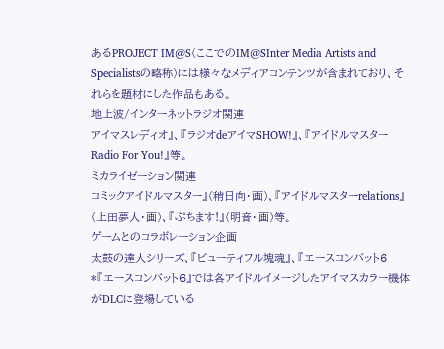あるPROJECT IM@S(ここでのIM@SInter Media Artists and Specialistsの略称)には様々なメディアコンテンツが含まれており、それらを題材にした作品もある。
地上波/インターネットラジオ関連
アイマスレディオ』、『ラジオdeアイマSHOW!』、『アイドルマスター Radio For You!』等。
ミカライゼーション関連
コミックアイドルマスター』(稍日向・画)、『アイドルマスターrelations』(上田夢人・画)、『ぷちます!』(明音・画)等。
ゲームとのコラボレーション企画
太鼓の達人シリーズ、『ビューティフル塊魂』、『エースコンバット6
*『エースコンバット6』では各アイドルイメージしたアイマスカラー機体がDLCに登場している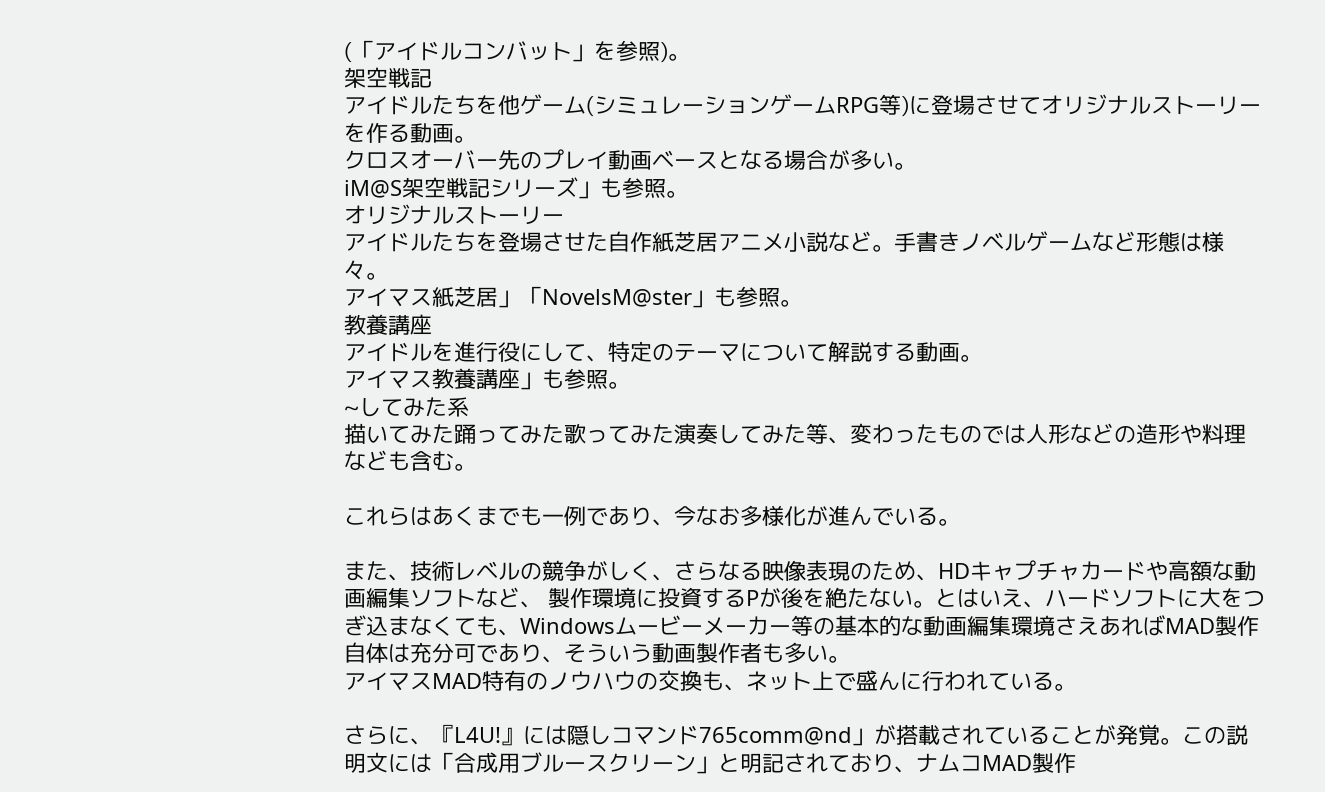(「アイドルコンバット」を参照)。
架空戦記
アイドルたちを他ゲーム(シミュレーションゲームRPG等)に登場させてオリジナルストーリーを作る動画。
クロスオーバー先のプレイ動画ベースとなる場合が多い。
iM@S架空戦記シリーズ」も参照。
オリジナルストーリー
アイドルたちを登場させた自作紙芝居アニメ小説など。手書きノベルゲームなど形態は様々。
アイマス紙芝居」「NovelsM@ster」も参照。
教養講座
アイドルを進行役にして、特定のテーマについて解説する動画。
アイマス教養講座」も参照。
~してみた系
描いてみた踊ってみた歌ってみた演奏してみた等、変わったものでは人形などの造形や料理なども含む。

これらはあくまでも一例であり、今なお多様化が進んでいる。

また、技術レベルの競争がしく、さらなる映像表現のため、HDキャプチャカードや高額な動画編集ソフトなど、 製作環境に投資するPが後を絶たない。とはいえ、ハードソフトに大をつぎ込まなくても、Windowsムービーメーカー等の基本的な動画編集環境さえあればMAD製作自体は充分可であり、そういう動画製作者も多い。
アイマスMAD特有のノウハウの交換も、ネット上で盛んに行われている。

さらに、『L4U!』には隠しコマンド765comm@nd」が搭載されていることが発覚。この説明文には「合成用ブルースクリーン」と明記されており、ナムコMAD製作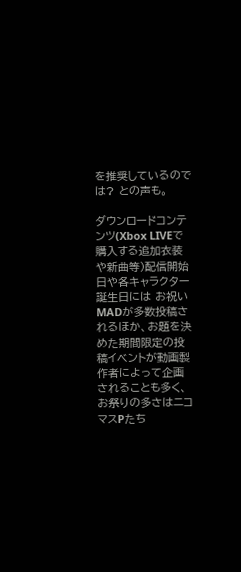を推奨しているのでは? との声も。

ダウンロードコンテンツ(Xbox LIVEで購入する追加衣装や新曲等)配信開始日や各キャラクター誕生日には お祝いMADが多数投稿されるほか、お題を決めた期間限定の投稿イベントが動画製作者によって企画されることも多く、お祭りの多さはニコマスPたち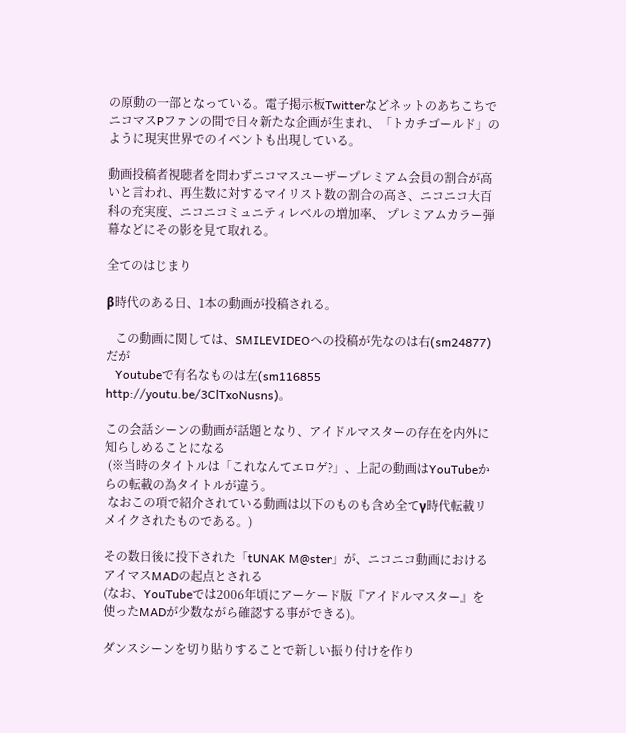の原動の一部となっている。電子掲示板TwitterなどネットのあちこちでニコマスPファンの間で日々新たな企画が生まれ、「トカチゴールド」のように現実世界でのイベントも出現している。

動画投稿者視聴者を問わずニコマスユーザープレミアム会員の割合が高いと言われ、再生数に対するマイリスト数の割合の高さ、ニコニコ大百科の充実度、ニコニコミュニティレベルの増加率、 プレミアムカラー弾幕などにその影を見て取れる。

全てのはじまり

β時代のある日、1本の動画が投稿される。

   この動画に関しては、SMILEVIDEOへの投稿が先なのは右(sm24877)だが
   Youtubeで有名なものは左(sm116855
http://youtu.be/3ClTxoNusns)。

この会話シーンの動画が話題となり、アイドルマスターの存在を内外に知らしめることになる
 (※当時のタイトルは「これなんてエロゲ?」、上記の動画はYouTubeからの転載の為タイトルが違う。
 なおこの項で紹介されている動画は以下のものも含め全てγ時代転載リメイクされたものである。)

その数日後に投下された「tUNAK M@ster」が、ニコニコ動画におけるアイマスMADの起点とされる
(なお、YouTubeでは2006年頃にアーケード版『アイドルマスター』を使ったMADが少数ながら確認する事ができる)。

ダンスシーンを切り貼りすることで新しい振り付けを作り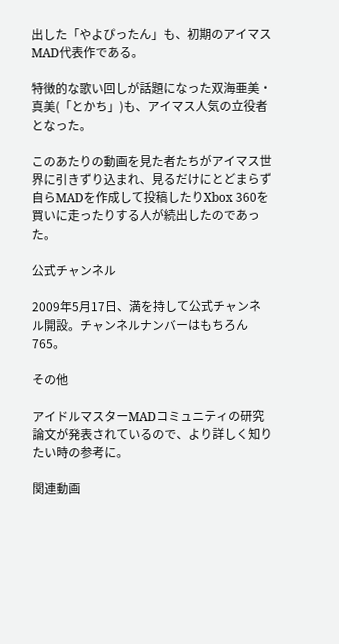出した「やよぴったん」も、初期のアイマスMAD代表作である。

特徴的な歌い回しが話題になった双海亜美・真美(「とかち」)も、アイマス人気の立役者となった。

このあたりの動画を見た者たちがアイマス世界に引きずり込まれ、見るだけにとどまらず自らMADを作成して投稿したりXbox 360を買いに走ったりする人が続出したのであった。

公式チャンネル

2009年5月17日、満を持して公式チャンネル開設。チャンネルナンバーはもちろん765。

その他

アイドルマスターMADコミュニティの研究論文が発表されているので、より詳しく知りたい時の参考に。

関連動画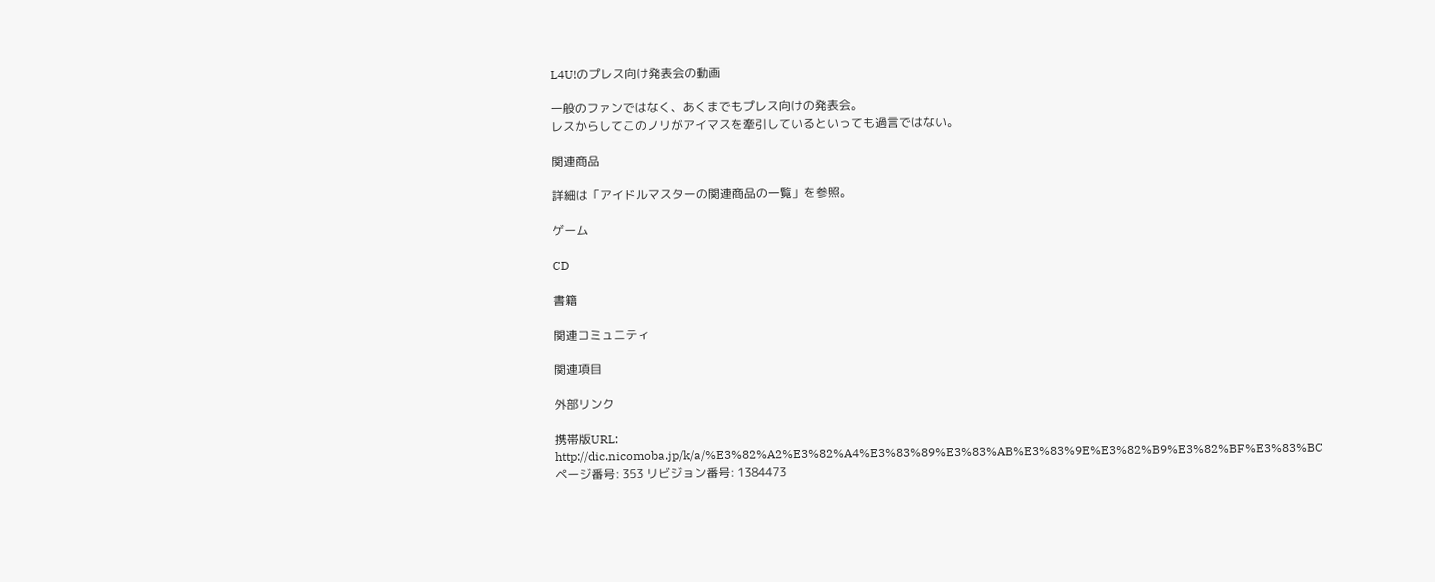L4U!のプレス向け発表会の動画

一般のファンではなく、あくまでもプレス向けの発表会。
レスからしてこのノリがアイマスを牽引しているといっても過言ではない。

関連商品

詳細は「アイドルマスターの関連商品の一覧」を参照。

ゲーム

CD

書籍

関連コミュニティ

関連項目

外部リンク

携帯版URL:
http://dic.nicomoba.jp/k/a/%E3%82%A2%E3%82%A4%E3%83%89%E3%83%AB%E3%83%9E%E3%82%B9%E3%82%BF%E3%83%BC
ページ番号: 353 リビジョン番号: 1384473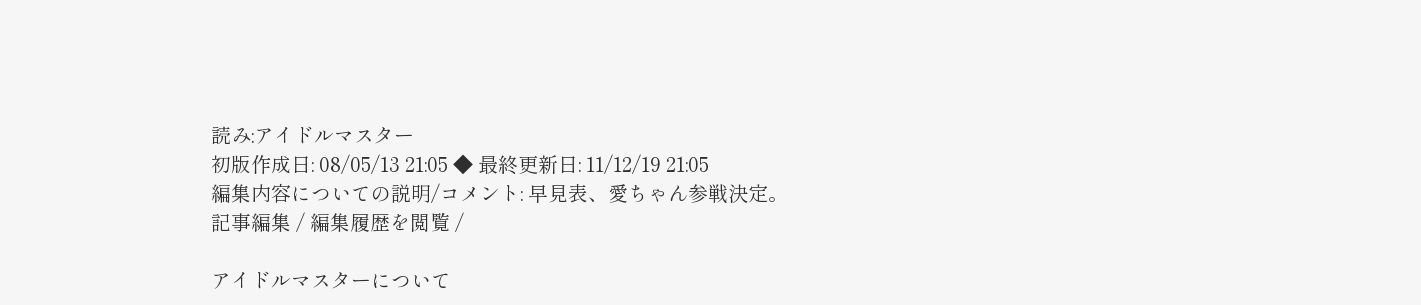読み:アイドルマスター
初版作成日: 08/05/13 21:05 ◆ 最終更新日: 11/12/19 21:05
編集内容についての説明/コメント: 早見表、愛ちゃん参戦決定。
記事編集 / 編集履歴を閲覧 /

アイドルマスターについて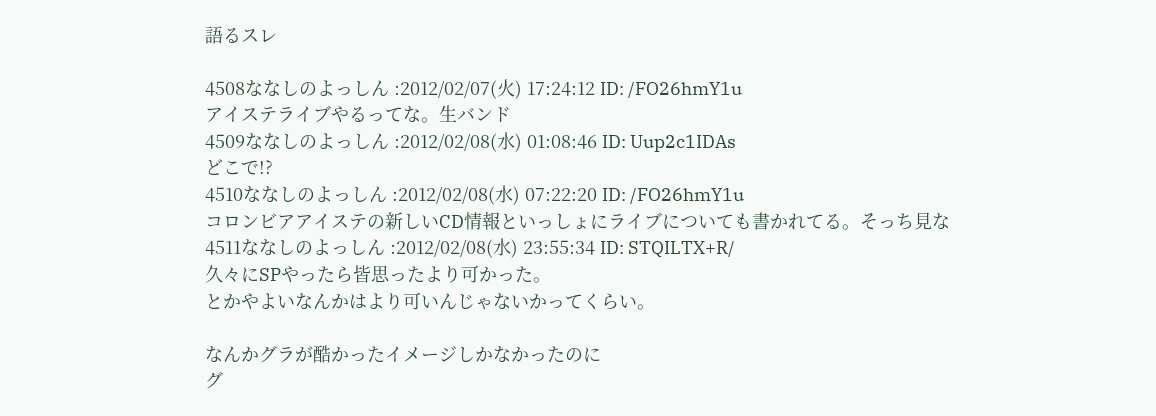語るスレ

4508ななしのよっしん :2012/02/07(火) 17:24:12 ID: /FO26hmY1u
アイステライブやるってな。生バンド
4509ななしのよっしん :2012/02/08(水) 01:08:46 ID: Uup2c1IDAs
どこで!?
4510ななしのよっしん :2012/02/08(水) 07:22:20 ID: /FO26hmY1u
コロンビアアイステの新しいCD情報といっしょにライブについても書かれてる。そっち見な
4511ななしのよっしん :2012/02/08(水) 23:55:34 ID: STQILTX+R/
久々にSPやったら皆思ったより可かった。
とかやよいなんかはより可いんじゃないかってくらい。

なんかグラが酷かったイメージしかなかったのに
グ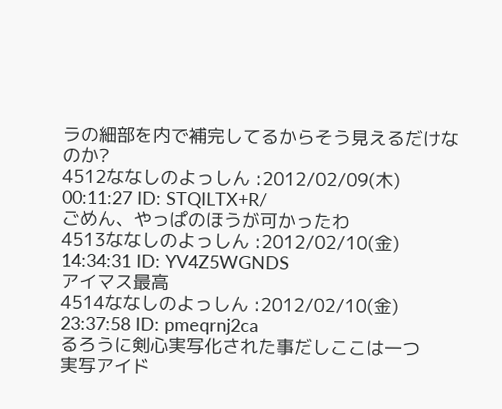ラの細部を内で補完してるからそう見えるだけなのか?
4512ななしのよっしん :2012/02/09(木) 00:11:27 ID: STQILTX+R/
ごめん、やっぱのほうが可かったわ
4513ななしのよっしん :2012/02/10(金) 14:34:31 ID: YV4Z5WGNDS
アイマス最高
4514ななしのよっしん :2012/02/10(金) 23:37:58 ID: pmeqrnj2ca
るろうに剣心実写化された事だしここは一つ
実写アイド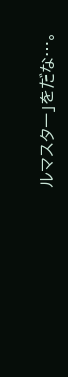ルマスター」をだな…。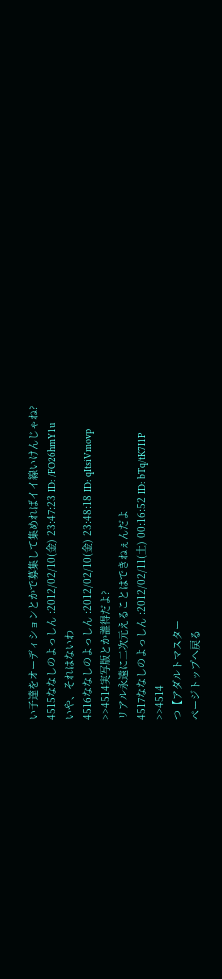い子達をオーディションとかで募集して集めればイイ線いけんじゃね?
4515ななしのよっしん :2012/02/10(金) 23:47:23 ID: /FO26hmY1u
いや、それはないわ
4516ななしのよっしん :2012/02/10(金) 23:48:18 ID: qItsiVmovp
>>4514実写版とか誰得だよ?
リアル永遠に二次元えることはできねぇんだよ
4517ななしのよっしん :2012/02/11(土) 00:16:52 ID: bTq/tK7I1P
>>4514
つ【アダルトマスター
ページトップへ戻る